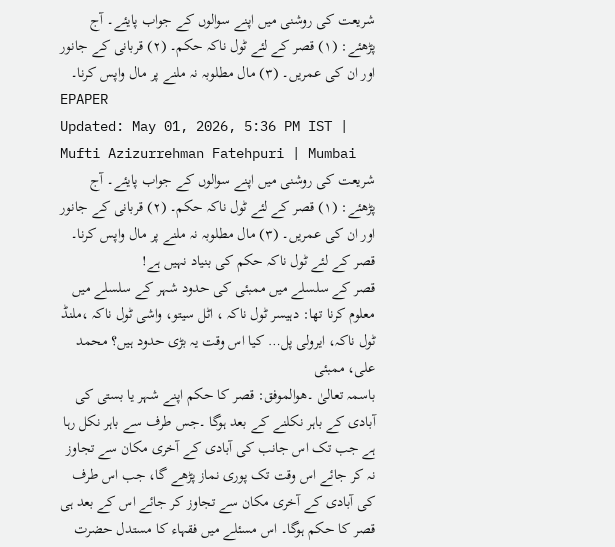شریعت کی روشنی میں اپنے سوالوں کے جواب پایئے۔ آج پڑھئے: (۱) قصر کے لئے ٹول ناکہ حکم۔ (۲) قربانی کے جانور اور ان کی عمریں۔ (۳) مال مطلوبہ نہ ملنے پر مال واپس کرنا۔
EPAPER
Updated: May 01, 2026, 5:36 PM IST | Mufti Azizurrehman Fatehpuri | Mumbai
شریعت کی روشنی میں اپنے سوالوں کے جواب پایئے۔ آج پڑھئے: (۱) قصر کے لئے ٹول ناکہ حکم۔ (۲) قربانی کے جانور اور ان کی عمریں۔ (۳) مال مطلوبہ نہ ملنے پر مال واپس کرنا۔
قصر کے لئے ٹول ناکہ حکم کی بنیاد نہیں ہے!
قصر کے سلسلے میں ممبئی کی حدود شہر کے سلسلے میں معلوم کرنا تھا: دہیسر ٹول ناکہ ، اٹل سیتو، واشی ٹول ناکہ ،ملنڈ ٹول ناکہ، ایرولی پل… کیا اس وقت یہ بڑی حدود ہیں؟ محمد علی، ممبئی
باسمہ تعالیٰ ۔ھوالموفق: قصر کا حکم اپنے شہر یا بستی کی آبادی کے باہر نکلنے کے بعد ہوگا ۔جس طرف سے باہر نکل رہا ہے جب تک اس جانب کی آبادی کے آخری مکان سے تجاوز نہ کر جائے اس وقت تک پوری نماز پڑھے گا، جب اس طرف کی آبادی کے آخری مکان سے تجاوز کر جائے اس کے بعد ہی قصر کا حکم ہوگا۔ اس مسئلے میں فقہاء کا مستدل حضرت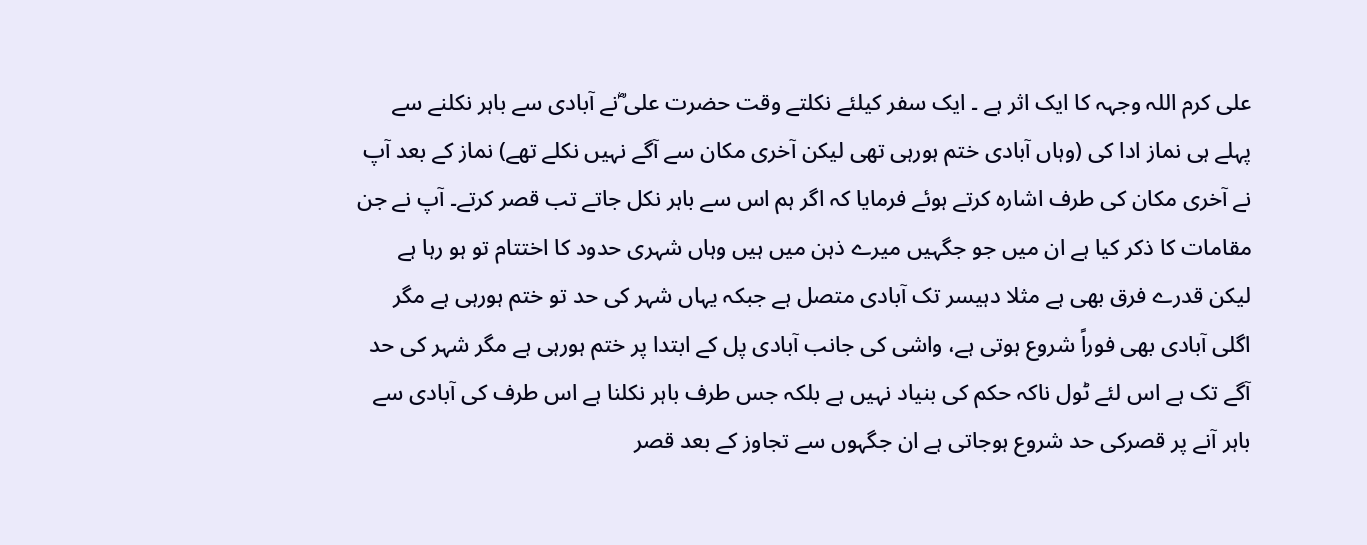علی کرم اللہ وجہہ کا ایک اثر ہے ۔ ایک سفر کیلئے نکلتے وقت حضرت علی ؓنے آبادی سے باہر نکلنے سے پہلے ہی نماز ادا کی (وہاں آبادی ختم ہورہی تھی لیکن آخری مکان سے آگے نہیں نکلے تھے) نماز کے بعد آپ نے آخری مکان کی طرف اشارہ کرتے ہوئے فرمایا کہ اگر ہم اس سے باہر نکل جاتے تب قصر کرتے۔ آپ نے جن مقامات کا ذکر کیا ہے ان میں جو جگہیں میرے ذہن میں ہیں وہاں شہری حدود کا اختتام تو ہو رہا ہے لیکن قدرے فرق بھی ہے مثلا دہیسر تک آبادی متصل ہے جبکہ یہاں شہر کی حد تو ختم ہورہی ہے مگر اگلی آبادی بھی فوراً شروع ہوتی ہے، واشی کی جانب آبادی پل کے ابتدا پر ختم ہورہی ہے مگر شہر کی حد آگے تک ہے اس لئے ٹول ناکہ حکم کی بنیاد نہیں ہے بلکہ جس طرف باہر نکلنا ہے اس طرف کی آبادی سے باہر آنے پر قصرکی حد شروع ہوجاتی ہے ان جگہوں سے تجاوز کے بعد قصر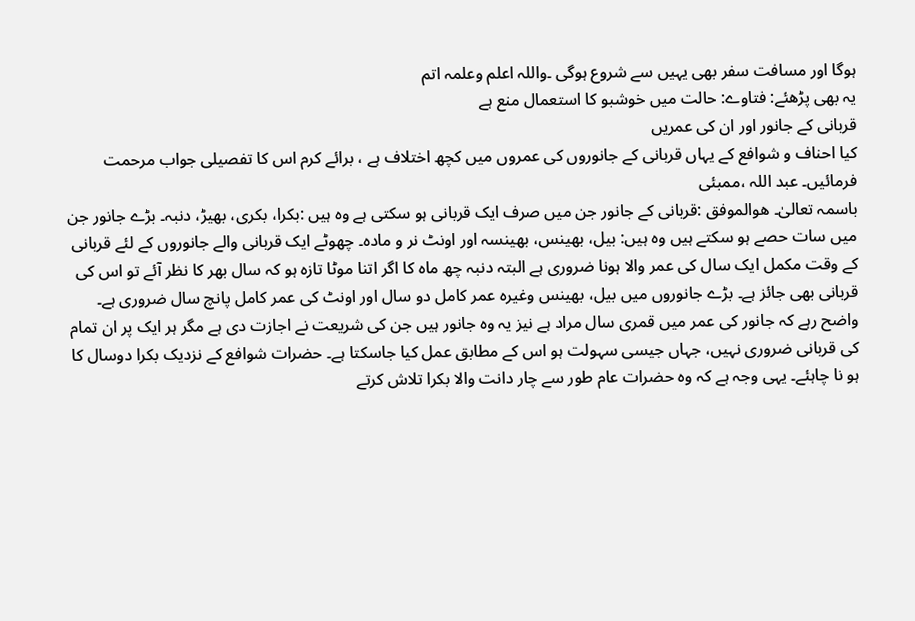ہوگا اور مسافت سفر بھی یہیں سے شروع ہوگی ۔واللہ اعلم وعلمہ اتم
یہ بھی پڑھئے: فتاوے: حالت میں خوشبو کا استعمال منع ہے
قربانی کے جانور اور ان کی عمریں
کیا احناف و شوافع کے یہاں قربانی کے جانوروں کی عمروں میں کچھ اختلاف ہے ، برائے کرم اس کا تفصیلی جواب مرحمت فرمائیں۔ عبد اللہ ،ممبئی
باسمہ تعالیٰ۔ ھوالموفق :قربانی کے جانور جن میں صرف ایک قربانی ہو سکتی ہے وہ ہیں :بکرا، بکری، بھیڑ، دنبہ۔ بڑے جانور جن میں سات حصے ہو سکتے ہیں وہ ہیں: بیل، بھینس، بھینسہ اور اونٹ نر و مادہ۔ چھوٹے ایک قربانی والے جانوروں کے لئے قربانی کے وقت مکمل ایک سال کی عمر والا ہونا ضروری ہے البتہ دنبہ چھ ماہ کا اگر اتنا موٹا تازہ ہو کہ سال بھر کا نظر آئے تو اس کی قربانی بھی جائز ہے۔ بڑے جانوروں میں بیل، بھینس وغیرہ عمر کامل دو سال اور اونٹ کی عمر کامل پانچ سال ضروری ہے۔ واضح رہے کہ جانور کی عمر میں قمری سال مراد ہے نیز یہ وہ جانور ہیں جن کی شریعت نے اجازت دی ہے مگر ہر ایک پر ان تمام کی قربانی ضروری نہیں، جہاں جیسی سہولت ہو اس کے مطابق عمل کیا جاسکتا ہے۔ حضرات شوافع کے نزدیک بکرا دوسال کا ہو نا چاہئے۔ یہی وجہ ہے کہ وہ حضرات عام طور سے چار دانت والا بکرا تلاش کرتے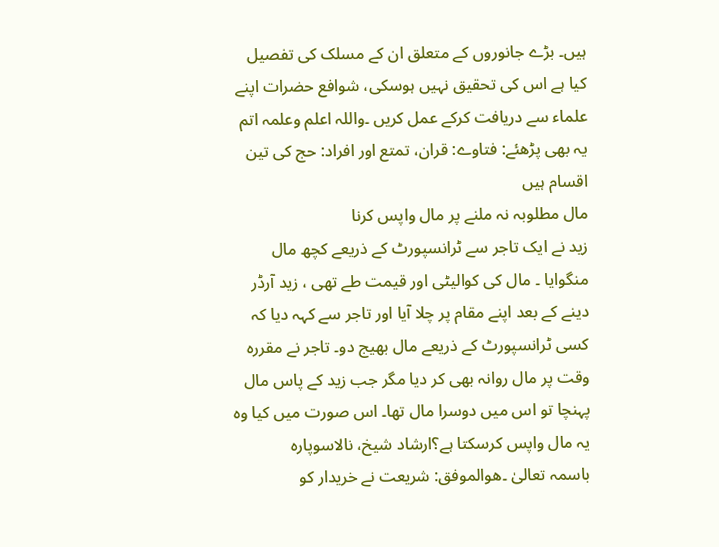ہیں۔ بڑے جانوروں کے متعلق ان کے مسلک کی تفصیل کیا ہے اس کی تحقیق نہیں ہوسکی، شوافع حضرات اپنے علماء سے دریافت کرکے عمل کریں ۔واللہ اعلم وعلمہ اتم
یہ بھی پڑھئے: فتاوے: قران، تمتع اور افراد: حج کی تین اقسام ہیں
مال مطلوبہ نہ ملنے پر مال واپس کرنا
زید نے ایک تاجر سے ٹرانسپورٹ کے ذریعے کچھ مال منگوایا ۔ مال کی کوالیٹی اور قیمت طے تھی ، زید آرڈر دینے کے بعد اپنے مقام پر چلا آیا اور تاجر سے کہہ دیا کہ کسی ٹرانسپورٹ کے ذریعے مال بھیج دو۔ تاجر نے مقررہ وقت پر مال روانہ بھی کر دیا مگر جب زید کے پاس مال پہنچا تو اس میں دوسرا مال تھا۔ اس صورت میں کیا وہ یہ مال واپس کرسکتا ہے؟ارشاد شیخ، نالاسوپارہ
باسمہ تعالیٰ ۔ھوالموفق: شریعت نے خریدار کو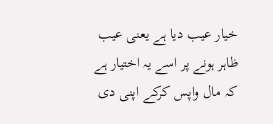خیار عیب دیا ہے یعنی عیب ظاہر ہونے پر اسے یہ اختیار ہے کہ مال واپس کرکے اپنی دی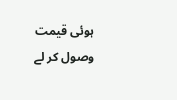ہوئی قیمت وصول کر لے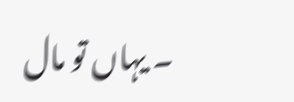۔ یہاں تو مال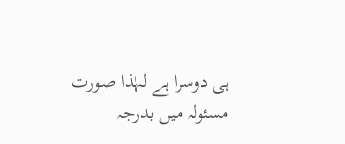ہی دوسرا ہے لہٰذا صورت مسئولہ میں بدرجہ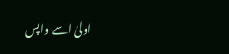اولیٰ اسے واپس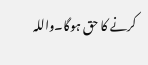کرنے کا حق ہوگا۔واللہ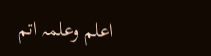اعلم وعلمہ اتم